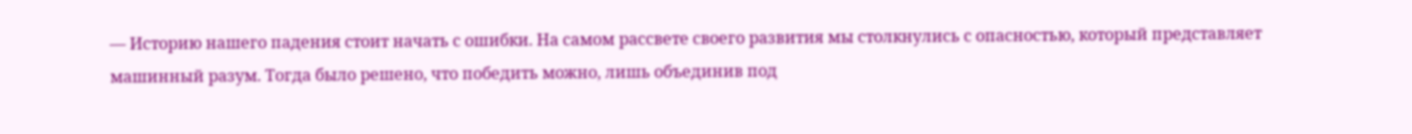— Историю нашего падения стоит начать с ошибки. На самом рассвете своего развития мы столкнулись с опасностью, который представляет машинный разум. Тогда было решено, что победить можно, лишь объединив под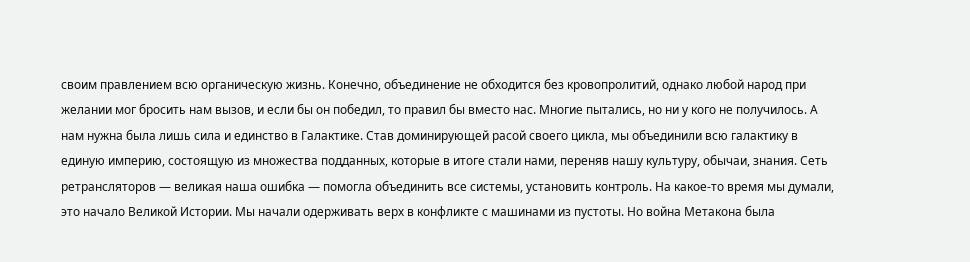своим правлением всю органическую жизнь. Конечно, объединение не обходится без кровопролитий, однако любой народ при желании мог бросить нам вызов, и если бы он победил, то правил бы вместо нас. Многие пытались, но ни у кого не получилось. А нам нужна была лишь сила и единство в Галактике. Став доминирующей расой своего цикла, мы объединили всю галактику в единую империю, состоящую из множества подданных, которые в итоге стали нами, переняв нашу культуру, обычаи, знания. Сеть ретрансляторов — великая наша ошибка — помогла объединить все системы, установить контроль. На какое-то время мы думали, это начало Великой Истории. Мы начали одерживать верх в конфликте с машинами из пустоты. Но война Метакона была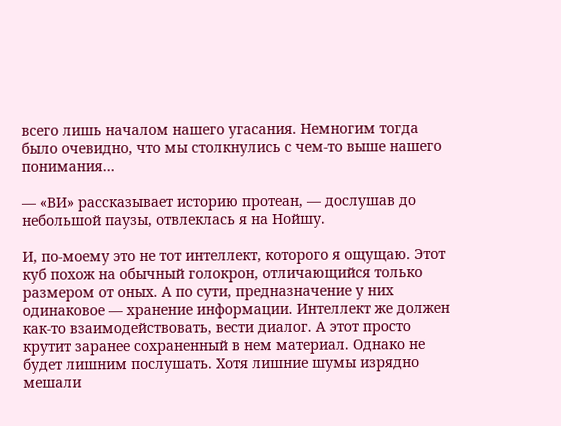всего лишь началом нашего угасания. Немногим тогда было очевидно, что мы столкнулись с чем-то выше нашего понимания…

— «ВИ» рассказывает историю протеан, — дослушав до небольшой паузы, отвлеклась я на Нойшу.

И, по-моему это не тот интеллект, которого я ощущаю. Этот куб похож на обычный голокрон, отличающийся только размером от оных. А по сути, предназначение у них одинаковое — хранение информации. Интеллект же должен как-то взаимодействовать, вести диалог. А этот просто крутит заранее сохраненный в нем материал. Однако не будет лишним послушать. Хотя лишние шумы изрядно мешали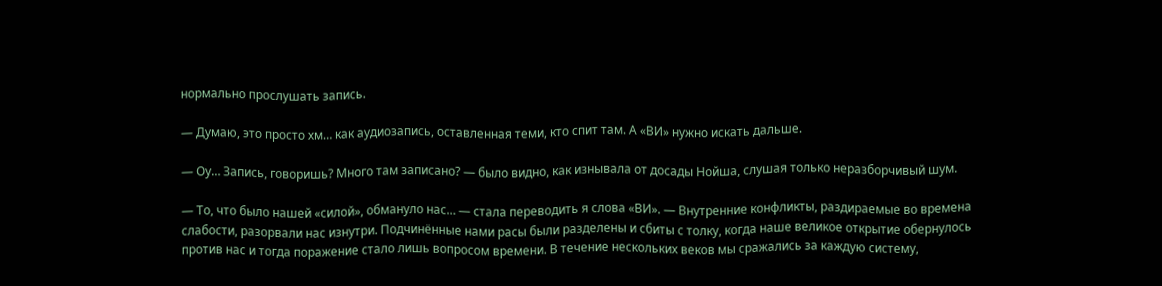нормально прослушать запись.

— Думаю, это просто хм… как аудиозапись, оставленная теми, кто спит там. А «ВИ» нужно искать дальше.

— Оу… Запись, говоришь? Много там записано? — было видно, как изнывала от досады Нойша, слушая только неразборчивый шум.

— То, что было нашей «силой», обмануло нас… — стала переводить я слова «ВИ». — Внутренние конфликты, раздираемые во времена слабости, разорвали нас изнутри. Подчинённые нами расы были разделены и сбиты с толку, когда наше великое открытие обернулось против нас и тогда поражение стало лишь вопросом времени. В течение нескольких веков мы сражались за каждую систему,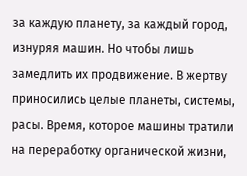за каждую планету, за каждый город, изнуряя машин. Но чтобы лишь замедлить их продвижение. В жертву приносились целые планеты, системы, расы. Время, которое машины тратили на переработку органической жизни,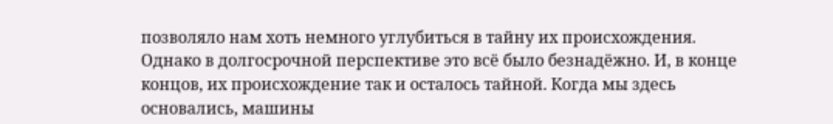позволяло нам хоть немного углубиться в тайну их происхождения. Однако в долгосрочной перспективе это всё было безнадёжно. И, в конце концов, их происхождение так и осталось тайной. Когда мы здесь основались, машины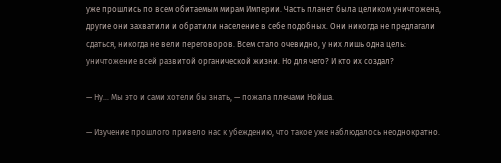уже прошлись по всем обитаемым мирам Империи. Часть планет была целиком уничтожена, другие они захватили и обратили население в себе подобных. Они никогда не предлагали сдаться, никогда не вели переговоров. Всем стало очевидно, у них лишь одна цель: уничтожение всей развитой органической жизни. Но для чего? И кто их создал?

— Ну… Мы это и сами хотели бы знать, — пожала плечами Нойша.

— Изучение прошлого привело нас к убеждению, что такое уже наблюдалось неоднократно.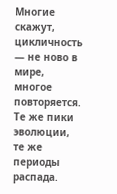Многие скажут, цикличность — не ново в мире, многое повторяется. Те же пики эволюции, те же периоды распада.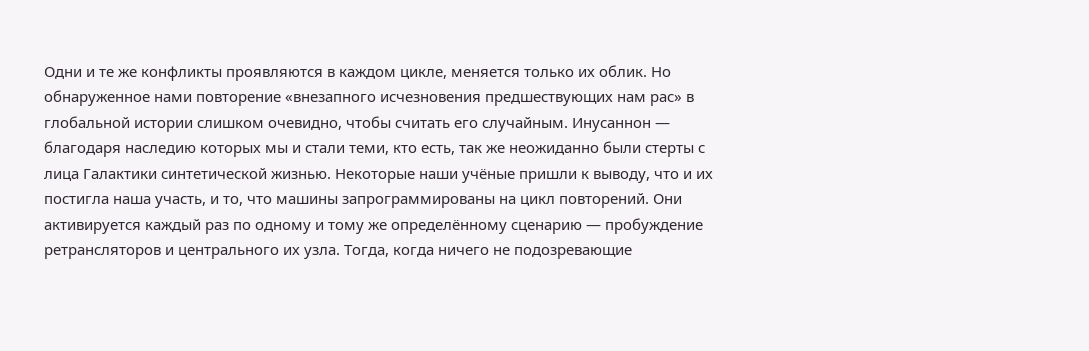Одни и те же конфликты проявляются в каждом цикле, меняется только их облик. Но обнаруженное нами повторение «внезапного исчезновения предшествующих нам рас» в глобальной истории слишком очевидно, чтобы считать его случайным. Инусаннон — благодаря наследию которых мы и стали теми, кто есть, так же неожиданно были стерты с лица Галактики синтетической жизнью. Некоторые наши учёные пришли к выводу, что и их постигла наша участь, и то, что машины запрограммированы на цикл повторений. Они активируется каждый раз по одному и тому же определённому сценарию — пробуждение ретрансляторов и центрального их узла. Тогда, когда ничего не подозревающие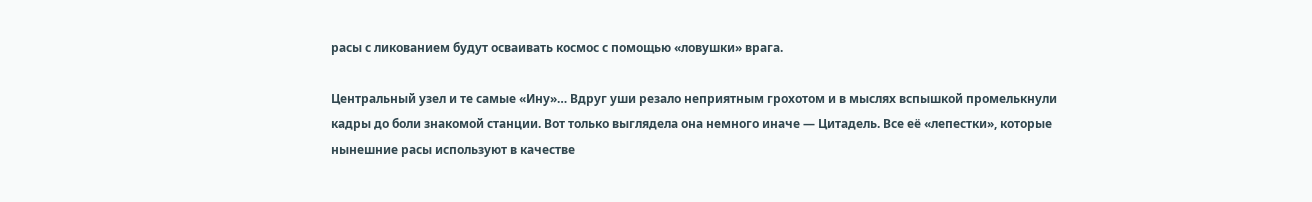расы с ликованием будут осваивать космос с помощью «ловушки» врага.

Центральный узел и те самые «Ину»… Вдруг уши резало неприятным грохотом и в мыслях вспышкой промелькнули кадры до боли знакомой станции. Вот только выглядела она немного иначе — Цитадель. Все её «лепестки», которые нынешние расы используют в качестве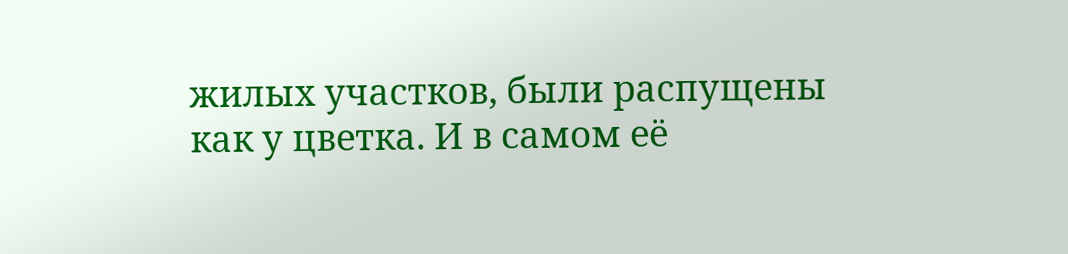жилых участков, были распущены как у цветка. И в самом её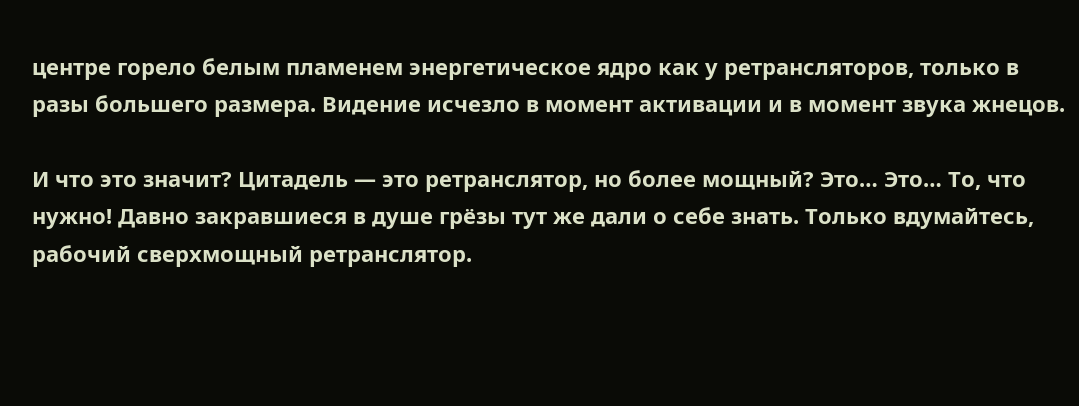центре горело белым пламенем энергетическое ядро как у ретрансляторов, только в разы большего размера. Видение исчезло в момент активации и в момент звука жнецов.

И что это значит? Цитадель — это ретранслятор, но более мощный? Это… Это… То, что нужно! Давно закравшиеся в душе грёзы тут же дали о себе знать. Только вдумайтесь, рабочий сверхмощный ретранслятор.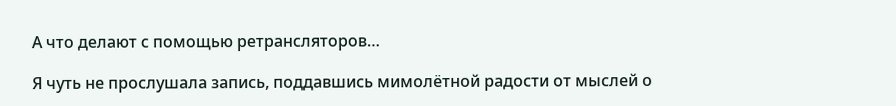А что делают с помощью ретрансляторов…

Я чуть не прослушала запись, поддавшись мимолётной радости от мыслей о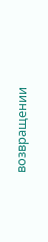возвращении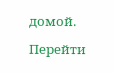домой.

Перейти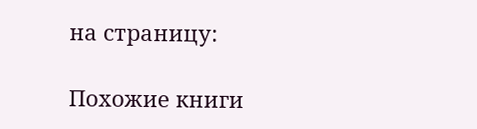на страницу:

Похожие книги